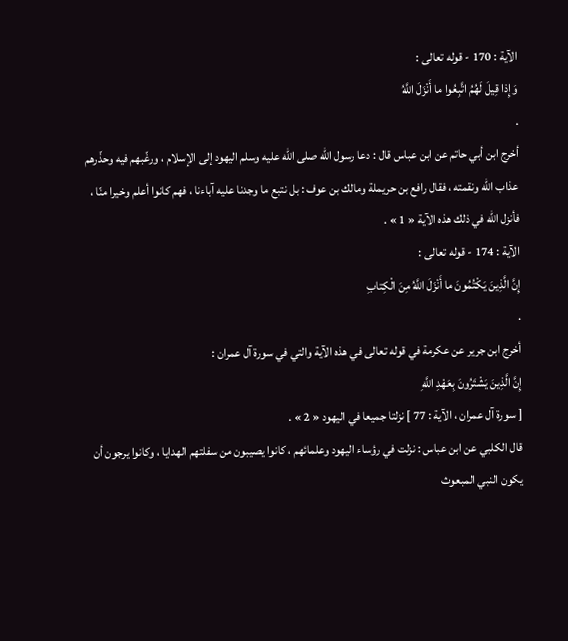الآية : 170 - قوله تعالى :
وَإِذا قِيلَ لَهُمُ اتَّبِعُوا ما أَنْزَلَ اللَّهُ
.
أخرج ابن أبي حاتم عن ابن عباس قال : دعا رسول اللّه صلى اللّه عليه وسلم اليهود إلى الإسلام ، ورغّبهم فيه وحذّرهم عذاب اللّه ونقمته ، فقال رافع بن حريملة ومالك بن عوف : بل نتبع ما وجدنا عليه آباءنا ، فهم كانوا أعلم وخيرا منّا ، فأنزل اللّه في ذلك هذه الآية « 1 » .
الآية : 174 - قوله تعالى :
إِنَّ الَّذِينَ يَكْتُمُونَ ما أَنْزَلَ اللَّهُ مِنَ الْكِتابِ
.
أخرج ابن جرير عن عكرمة في قوله تعالى في هذه الآية والتي في سورة آل عمران :
إِنَّ الَّذِينَ يَشْتَرُونَ بِعَهْدِ اللَّهِ
[ سورة آل عمران ، الآية : 77 ] نزلتا جميعا في اليهود « 2 » .
قال الكلبي عن ابن عباس : نزلت في رؤساء اليهود وعلمائهم ، كانوا يصيبون من سفلتهم الهدايا ، وكانوا يرجون أن يكون النبي المبعوث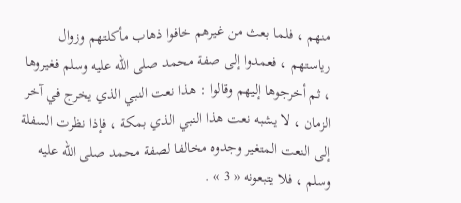منهم ، فلما بعث من غيرهم خافوا ذهاب مأكلتهم وزوال رياستهم ، فعمدوا إلى صفة محمد صلى اللّه عليه وسلم فغيروها ، ثم أخرجوها إليهم وقالوا : هذا نعت النبي الذي يخرج في آخر الزمان ، لا يشبه نعت هذا النبي الذي بمكة ، فإذا نظرت السفلة إلى النعت المتغير وجدوه مخالفا لصفة محمد صلى اللّه عليه وسلم ، فلا يتبعونه « 3 » .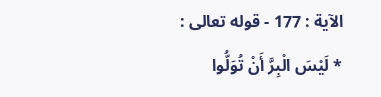الآية : 177 - قوله تعالى :
* لَيْسَ الْبِرَّ أَنْ تُوَلُّوا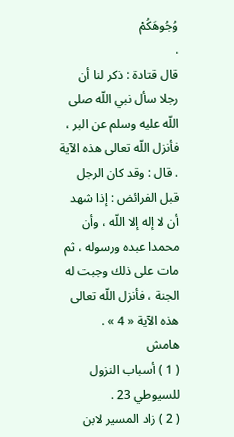وُجُوهَكُمْ
.
قال قتادة : ذكر لنا أن رجلا سأل نبي اللّه صلى اللّه عليه وسلم عن البر ، فأنزل اللّه تعالى هذه الآية . قال : وقد كان الرجل قبل الفرائض : إذا شهد أن لا إله إلا اللّه ، وأن محمدا عبده ورسوله ، ثم مات على ذلك وجبت له الجنة ، فأنزل اللّه تعالى هذه الآية « 4 » .
هامش
( 1 ) أسباب النزول للسيوطي 23 .
( 2 ) زاد المسير لابن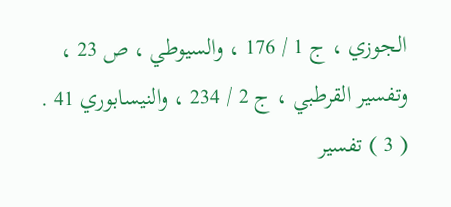الجوزي ، ج 1 / 176 ، والسيوطي ، ص 23 ، وتفسير القرطبي ، ج 2 / 234 ، والنيسابوري 41 .
( 3 ) تفسير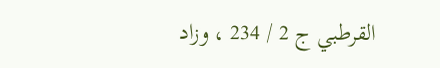القرطبي ج 2 / 234 ، وزاد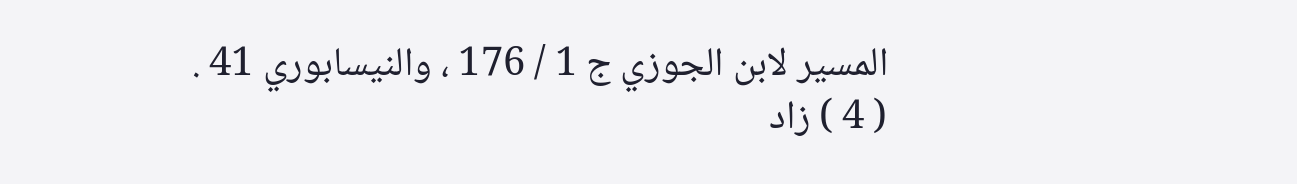المسير لابن الجوزي ج 1 / 176 ، والنيسابوري 41 .
( 4 ) زاد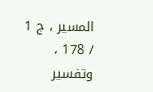المسير ، ج 1 / 178 ، وتفسير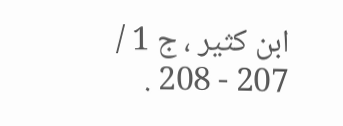ابن كثير ، ج 1 / 207 - 208 .